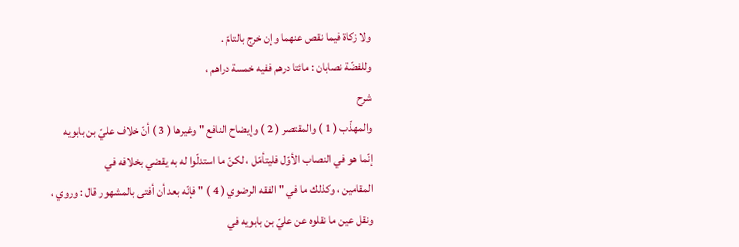ولا زكاة فيما نقص عنهما وإن خرج بالتامّ .
وللفضّة نصابان : مائتا درهم ففيه خمسة دراهم ،
شرح
والمهذّب ( 1 ) والمقتصر ( 2 ) وإيضاح النافع " وغيرها ( 3 ) أنّ خلاف عليّ بن بابويه
إنّما هو في النصاب الأوّل فليتأمّل ، لكنّ ما استدلّوا له به يقضي بخلافه في
المقامين ، وكذلك ما في " الفقه الرضوي ( 4 ) " فإنّه بعد أن أفتى بالمشهور قال : وروي ،
ونقل عين ما نقلوه عن عليّ بن بابويه في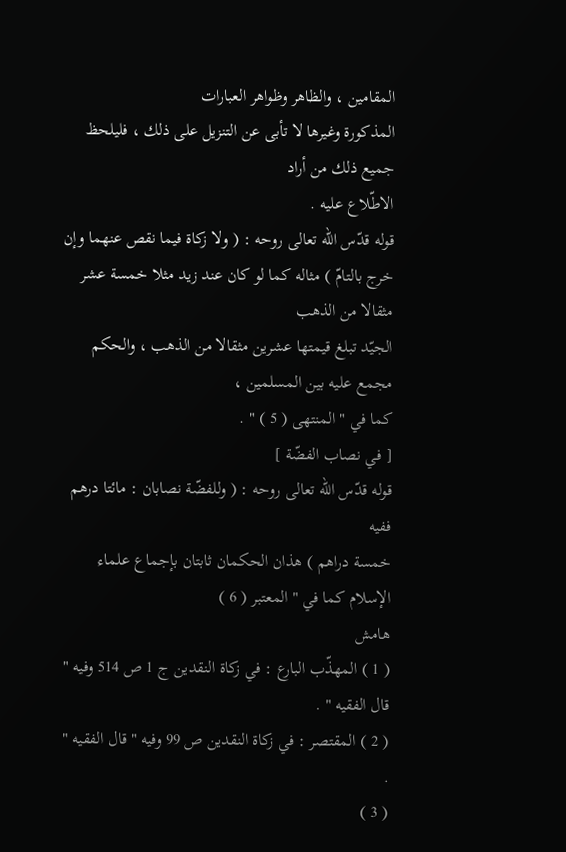المقامين ، والظاهر وظواهر العبارات
المذكورة وغيرها لا تأبى عن التنزيل على ذلك ، فليلحظ جميع ذلك من أراد
الاطّلاع عليه .
قوله قدّس الله تعالى روحه : ( ولا زكاة فيما نقص عنهما وإن
خرج بالتامّ ) مثاله كما لو كان عند زيد مثلا خمسة عشر مثقالا من الذهب
الجيّد تبلغ قيمتها عشرين مثقالا من الذهب ، والحكم مجمع عليه بين المسلمين ،
كما في " المنتهى ( 5 ) " .
[ في نصاب الفضّة ]
قوله قدّس الله تعالى روحه : ( وللفضّة نصابان : مائتا درهم ففيه
خمسة دراهم ) هذان الحكمان ثابتان بإجماع علماء الإسلام كما في " المعتبر ( 6 )
هامش
( 1 ) المهذّب البارع : في زكاة النقدين ج 1 ص 514 وفيه " قال الفقيه " .
( 2 ) المقتصر : في زكاة النقدين ص 99 وفيه " قال الفقيه " .
( 3 )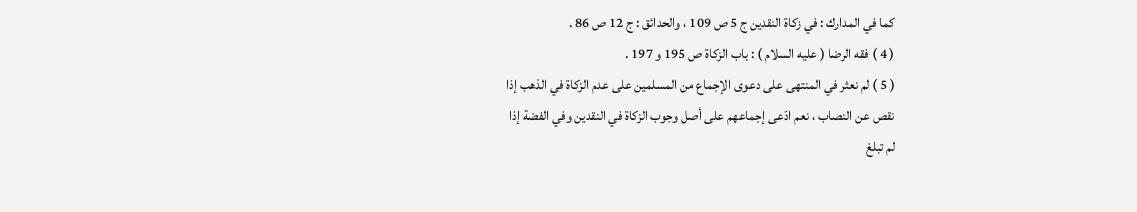كما في المدارك : في زكاة النقدين ج 5 ص 109 ، والحدائق : ج 12 ص 86 .
( 4 ) فقه الرضا ( عليه السلام ) : باب الزكاة ص 195 و 197 .
( 5 ) لم نعثر في المنتهى على دعوى الإجماع من المسلمين على عدم الزكاة في الذهب إذا
نقص عن النصاب ، نعم ادّعى إجماعهم على أصل وجوب الزكاة في النقدين وفي الفضة إذا
لم تبلغ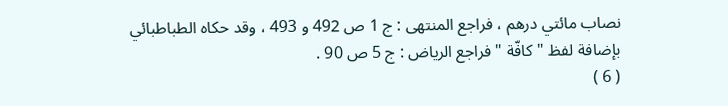نصاب مائتي درهم ، فراجع المنتهى : ج 1 ص 492 و 493 ، وقد حكاه الطباطبائي
بإضافة لفظ " كافّة " فراجع الرياض : ج 5 ص 90 .
( 6 )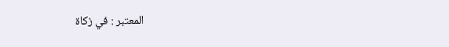المعتبر : في زكاة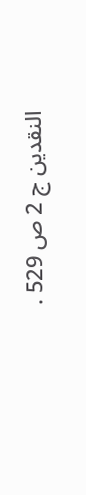النقدين ج 2 ص 529 .